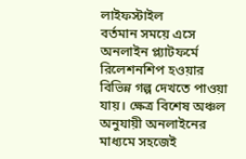লাইফস্টাইল
বর্তমান সময়ে এসে অনলাইন প্ল্যাটফর্মে রিলেশনশিপ হওয়ার বিভিন্ন গল্প দেখতে পাওয়া যায়। ক্ষেত্র বিশেষ অঞ্চল অনুযায়ী অনলাইনের মাধ্যমে সহজেই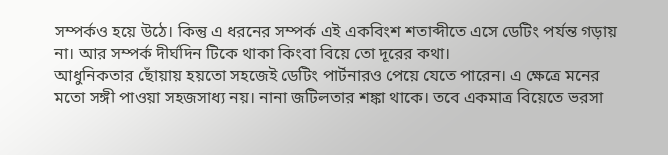সম্পর্কও হয়ে উঠে। কিন্তু এ ধরনের সম্পর্ক এই একবিংশ শতাব্দীতে এসে ডেটিং পর্যন্ত গড়ায় না। আর সম্পর্ক দীর্ঘদিন টিকে থাকা কিংবা বিয়ে তো দূরের কথা।
আধুনিকতার ছোঁয়ায় হয়তো সহজেই ডেটিং পার্টনারও পেয়ে যেতে পারেন। এ ক্ষেত্রে মনের মতো সঙ্গী পাওয়া সহজসাধ্য নয়। নানা জটিলতার শঙ্কা থাকে। তবে একমাত্র বিয়েতে ভরসা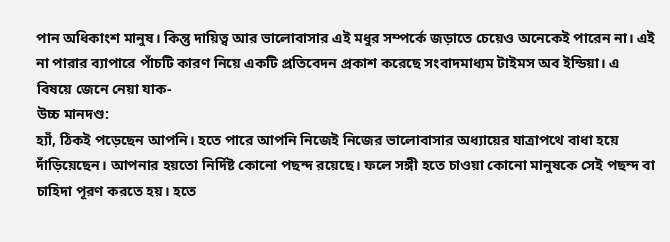পান অধিকাংশ মানুষ। কিন্তু দায়িত্ব আর ভালোবাসার এই মধুর সম্পর্কে জড়াতে চেয়েও অনেকেই পারেন না। এই না পারার ব্যাপারে পাঁচটি কারণ নিয়ে একটি প্রতিবেদন প্রকাশ করেছে সংবাদমাধ্যম টাইমস অব ইন্ডিয়া। এ বিষয়ে জেনে নেয়া যাক-
উচ্চ মানদণ্ড:
হ্যাঁ, ঠিকই পড়েছেন আপনি। হতে পারে আপনি নিজেই নিজের ভালোবাসার অধ্যায়ের যাত্রাপথে বাধা হয়ে দাঁড়িয়েছেন। আপনার হয়তো নির্দিষ্ট কোনো পছন্দ রয়েছে। ফলে সঙ্গী হতে চাওয়া কোনো মানুষকে সেই পছন্দ বা চাহিদা পূরণ করতে হয়। হতে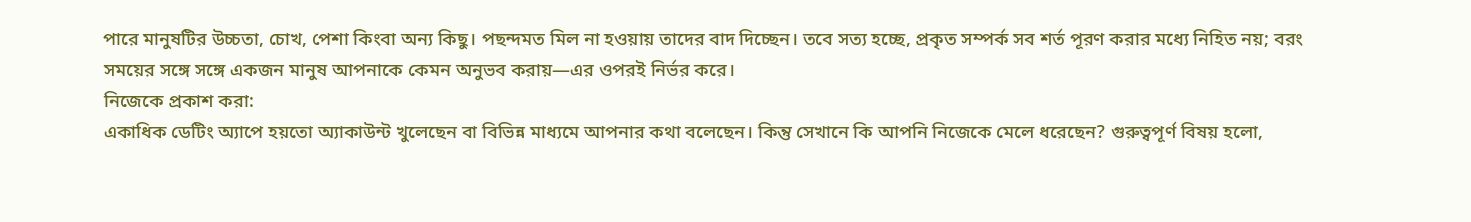পারে মানুষটির উচ্চতা, চোখ, পেশা কিংবা অন্য কিছু। পছন্দমত মিল না হওয়ায় তাদের বাদ দিচ্ছেন। তবে সত্য হচ্ছে, প্রকৃত সম্পর্ক সব শর্ত পূরণ করার মধ্যে নিহিত নয়; বরং সময়ের সঙ্গে সঙ্গে একজন মানুষ আপনাকে কেমন অনুভব করায়―এর ওপরই নির্ভর করে।
নিজেকে প্রকাশ করা:
একাধিক ডেটিং অ্যাপে হয়তো অ্যাকাউন্ট খুলেছেন বা বিভিন্ন মাধ্যমে আপনার কথা বলেছেন। কিন্তু সেখানে কি আপনি নিজেকে মেলে ধরেছেন? গুরুত্বপূর্ণ বিষয় হলো,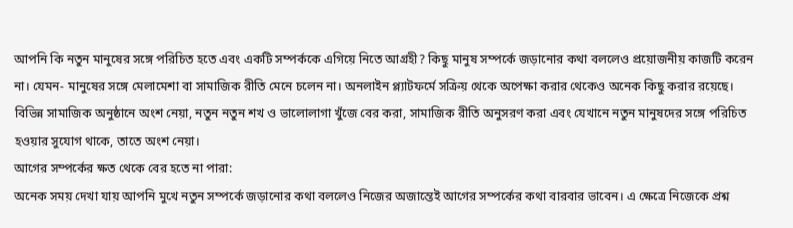আপনি কি নতুন মানুষের সঙ্গে পরিচিত হতে এবং একটি সম্পর্ককে এগিয়ে নিতে আগ্রহী? কিছু মানুষ সম্পর্কে জড়ানোর কথা বললেও প্রয়োজনীয় কাজটি করেন না। যেমন- মানুষের সঙ্গে মেলামেশা বা সামাজিক রীতি মেনে চলেন না। অনলাইন প্ল্যাটফর্মে সক্রিয় থেকে অপেক্ষা করার থেকেও অনেক কিছু করার রয়েছে। বিভিন্ন সামাজিক অনুষ্ঠানে অংশ নেয়া, নতুন নতুন শখ ও ভালোলাগা খুঁজে বের করা, সামাজিক রীতি অনুসরণ করা এবং যেখানে নতুন মানুষদের সঙ্গে পরিচিত হওয়ার সুযোগ থাকে, তাতে অংশ নেয়া।
আগের সম্পর্কের ক্ষত থেকে বের হতে না পারা:
অনেক সময় দেখা যায় আপনি মুখে নতুন সম্পর্কে জড়ানোর কথা বললেও নিজের অজান্তেই আগের সম্পর্কের কথা বারবার ভাবেন। এ ক্ষেত্রে নিজেকে প্রশ্ন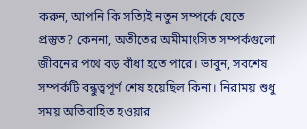করুন, আপনি কি সত্যিই নতুন সম্পর্কে যেতে প্রস্তুত? কেননা, অতীতের অমীমাংসিত সম্পর্কগুলো জীবনের পথে বড় বাঁধা হতে পারে। ভাবুন, সবশেষ সম্পর্কটি বন্ধুত্বপূর্ণ শেষ হয়েছিল কিনা। নিরাময় শুধু সময় অতিবাহিত হওয়ার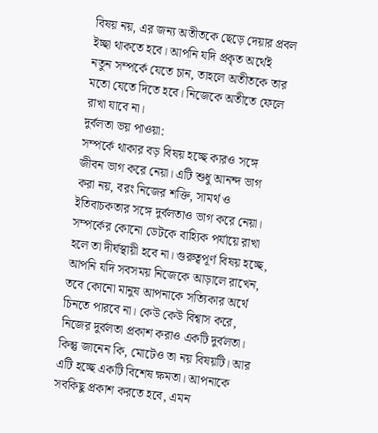বিষয় নয়, এর জন্য অতীতকে ছেড়ে দেয়ার প্রবল ইচ্ছা থাকতে হবে। আপনি যদি প্রকৃত অর্থেই নতুন সম্পর্কে যেতে চান, তাহলে অতীতকে তার মতো যেতে দিতে হবে। নিজেকে অতীতে ফেলে রাখা যাবে না।
দুর্বলতা ভয় পাওয়া:
সম্পর্কে থাকার বড় বিষয় হচ্ছে কারও সঙ্গে জীবন ভাগ করে নেয়া। এটি শুধু আনন্দ ভাগ করা নয়, বরং নিজের শক্তি, সামর্থ ও ইতিবাচকতার সঙ্গে দুর্বলতাও ভাগ করে নেয়া। সম্পর্কের কোনো ডেটকে বাহ্যিক পর্যায়ে রাখা হলে তা দীর্ঘস্থায়ী হবে না। গুরুত্বপূর্ণ বিষয় হচ্ছে, আপনি যদি সবসময় নিজেকে আড়ালে রাখেন, তবে কোনো মানুষ আপনাকে সত্যিকার অর্থে চিনতে পারবে না। কেউ কেউ বিশ্বাস করে, নিজের দুর্বলতা প্রকাশ করাও একটি দুর্বলতা। কিন্তু জানেন কি, মোটেও তা নয় বিষয়টি। আর এটি হচ্ছে একটি বিশেষ ক্ষমতা। আপনাকে সবকিছু প্রকাশ করতে হবে, এমন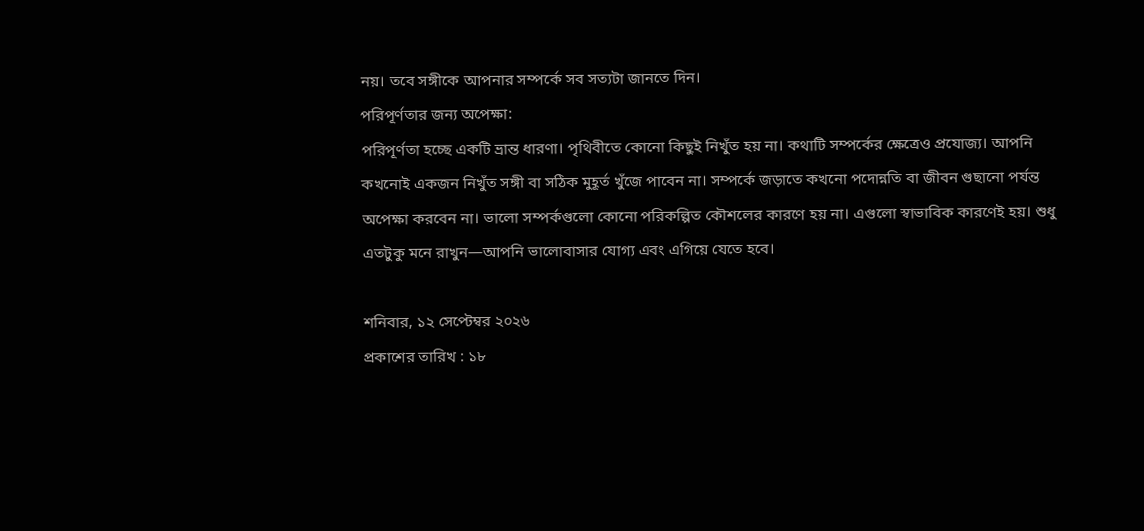নয়। তবে সঙ্গীকে আপনার সম্পর্কে সব সত্যটা জানতে দিন।
পরিপূর্ণতার জন্য অপেক্ষা:
পরিপূর্ণতা হচ্ছে একটি ভ্রান্ত ধারণা। পৃথিবীতে কোনো কিছুই নিখুঁত হয় না। কথাটি সম্পর্কের ক্ষেত্রেও প্রযোজ্য। আপনি কখনোই একজন নিখুঁত সঙ্গী বা সঠিক মুহূর্ত খুঁজে পাবেন না। সম্পর্কে জড়াতে কখনো পদোন্নতি বা জীবন গুছানো পর্যন্ত অপেক্ষা করবেন না। ভালো সম্পর্কগুলো কোনো পরিকল্পিত কৌশলের কারণে হয় না। এগুলো স্বাভাবিক কারণেই হয়। শুধু এতটুকু মনে রাখুন―আপনি ভালোবাসার যোগ্য এবং এগিয়ে যেতে হবে।

শনিবার, ১২ সেপ্টেম্বর ২০২৬
প্রকাশের তারিখ : ১৮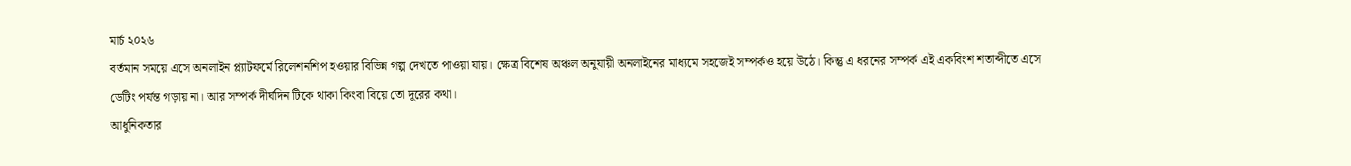মার্চ ২০২৬
বর্তমান সময়ে এসে অনলাইন প্ল্যাটফর্মে রিলেশনশিপ হওয়ার বিভিন্ন গল্প দেখতে পাওয়া যায়। ক্ষেত্র বিশেষ অঞ্চল অনুযায়ী অনলাইনের মাধ্যমে সহজেই সম্পর্কও হয়ে উঠে। কিন্তু এ ধরনের সম্পর্ক এই একবিংশ শতাব্দীতে এসে ডেটিং পর্যন্ত গড়ায় না। আর সম্পর্ক দীর্ঘদিন টিকে থাকা কিংবা বিয়ে তো দূরের কথা।
আধুনিকতার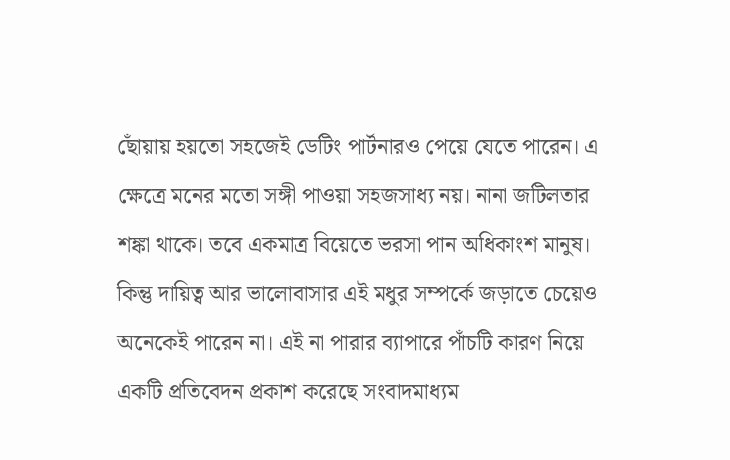ছোঁয়ায় হয়তো সহজেই ডেটিং পার্টনারও পেয়ে যেতে পারেন। এ ক্ষেত্রে মনের মতো সঙ্গী পাওয়া সহজসাধ্য নয়। নানা জটিলতার শঙ্কা থাকে। তবে একমাত্র বিয়েতে ভরসা পান অধিকাংশ মানুষ। কিন্তু দায়িত্ব আর ভালোবাসার এই মধুর সম্পর্কে জড়াতে চেয়েও অনেকেই পারেন না। এই না পারার ব্যাপারে পাঁচটি কারণ নিয়ে একটি প্রতিবেদন প্রকাশ করেছে সংবাদমাধ্যম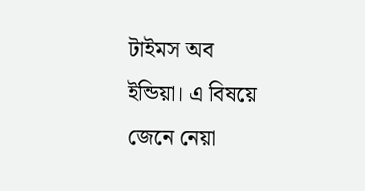টাইমস অব ইন্ডিয়া। এ বিষয়ে জেনে নেয়া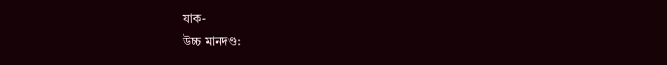যাক-
উচ্চ মানদণ্ড: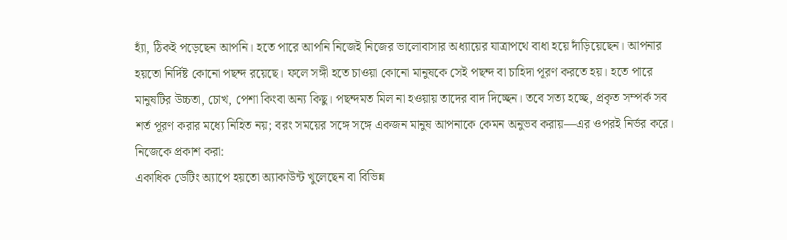হ্যাঁ, ঠিকই পড়েছেন আপনি। হতে পারে আপনি নিজেই নিজের ভালোবাসার অধ্যায়ের যাত্রাপথে বাধা হয়ে দাঁড়িয়েছেন। আপনার হয়তো নির্দিষ্ট কোনো পছন্দ রয়েছে। ফলে সঙ্গী হতে চাওয়া কোনো মানুষকে সেই পছন্দ বা চাহিদা পূরণ করতে হয়। হতে পারে মানুষটির উচ্চতা, চোখ, পেশা কিংবা অন্য কিছু। পছন্দমত মিল না হওয়ায় তাদের বাদ দিচ্ছেন। তবে সত্য হচ্ছে, প্রকৃত সম্পর্ক সব শর্ত পূরণ করার মধ্যে নিহিত নয়; বরং সময়ের সঙ্গে সঙ্গে একজন মানুষ আপনাকে কেমন অনুভব করায়―এর ওপরই নির্ভর করে।
নিজেকে প্রকাশ করা:
একাধিক ডেটিং অ্যাপে হয়তো অ্যাকাউন্ট খুলেছেন বা বিভিন্ন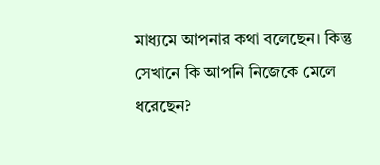মাধ্যমে আপনার কথা বলেছেন। কিন্তু সেখানে কি আপনি নিজেকে মেলে ধরেছেন?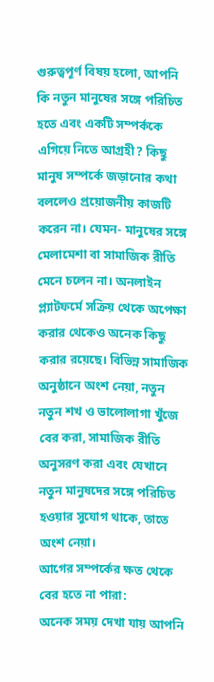গুরুত্বপূর্ণ বিষয় হলো, আপনি কি নতুন মানুষের সঙ্গে পরিচিত হতে এবং একটি সম্পর্ককে এগিয়ে নিতে আগ্রহী? কিছু মানুষ সম্পর্কে জড়ানোর কথা বললেও প্রয়োজনীয় কাজটি করেন না। যেমন- মানুষের সঙ্গে মেলামেশা বা সামাজিক রীতি মেনে চলেন না। অনলাইন প্ল্যাটফর্মে সক্রিয় থেকে অপেক্ষা করার থেকেও অনেক কিছু করার রয়েছে। বিভিন্ন সামাজিক অনুষ্ঠানে অংশ নেয়া, নতুন নতুন শখ ও ভালোলাগা খুঁজে বের করা, সামাজিক রীতি অনুসরণ করা এবং যেখানে নতুন মানুষদের সঙ্গে পরিচিত হওয়ার সুযোগ থাকে, তাতে অংশ নেয়া।
আগের সম্পর্কের ক্ষত থেকে বের হতে না পারা:
অনেক সময় দেখা যায় আপনি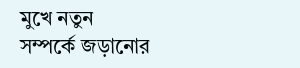মুখে নতুন সম্পর্কে জড়ানোর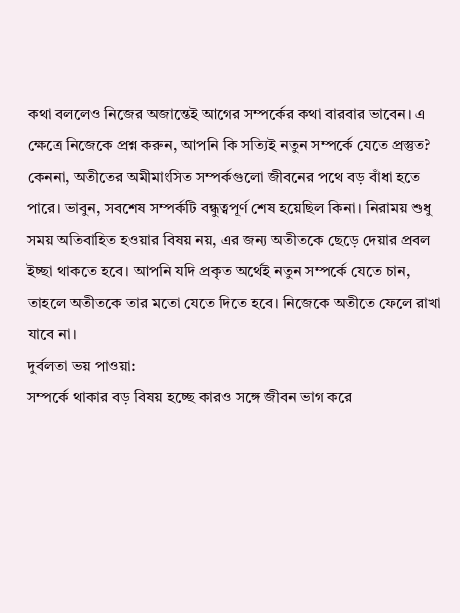কথা বললেও নিজের অজান্তেই আগের সম্পর্কের কথা বারবার ভাবেন। এ ক্ষেত্রে নিজেকে প্রশ্ন করুন, আপনি কি সত্যিই নতুন সম্পর্কে যেতে প্রস্তুত? কেননা, অতীতের অমীমাংসিত সম্পর্কগুলো জীবনের পথে বড় বাঁধা হতে পারে। ভাবুন, সবশেষ সম্পর্কটি বন্ধুত্বপূর্ণ শেষ হয়েছিল কিনা। নিরাময় শুধু সময় অতিবাহিত হওয়ার বিষয় নয়, এর জন্য অতীতকে ছেড়ে দেয়ার প্রবল ইচ্ছা থাকতে হবে। আপনি যদি প্রকৃত অর্থেই নতুন সম্পর্কে যেতে চান, তাহলে অতীতকে তার মতো যেতে দিতে হবে। নিজেকে অতীতে ফেলে রাখা যাবে না।
দুর্বলতা ভয় পাওয়া:
সম্পর্কে থাকার বড় বিষয় হচ্ছে কারও সঙ্গে জীবন ভাগ করে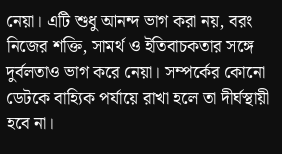নেয়া। এটি শুধু আনন্দ ভাগ করা নয়, বরং নিজের শক্তি, সামর্থ ও ইতিবাচকতার সঙ্গে দুর্বলতাও ভাগ করে নেয়া। সম্পর্কের কোনো ডেটকে বাহ্যিক পর্যায়ে রাখা হলে তা দীর্ঘস্থায়ী হবে না।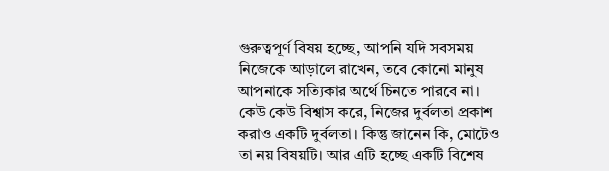গুরুত্বপূর্ণ বিষয় হচ্ছে, আপনি যদি সবসময় নিজেকে আড়ালে রাখেন, তবে কোনো মানুষ আপনাকে সত্যিকার অর্থে চিনতে পারবে না। কেউ কেউ বিশ্বাস করে, নিজের দুর্বলতা প্রকাশ করাও একটি দুর্বলতা। কিন্তু জানেন কি, মোটেও তা নয় বিষয়টি। আর এটি হচ্ছে একটি বিশেষ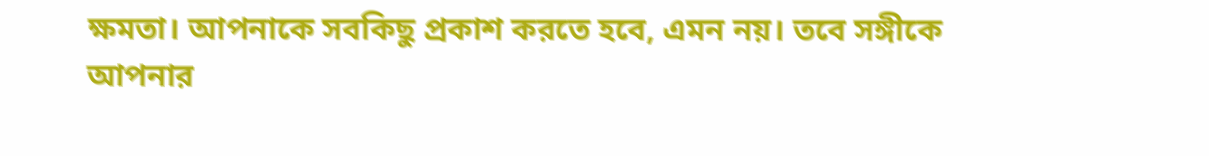ক্ষমতা। আপনাকে সবকিছু প্রকাশ করতে হবে, এমন নয়। তবে সঙ্গীকে আপনার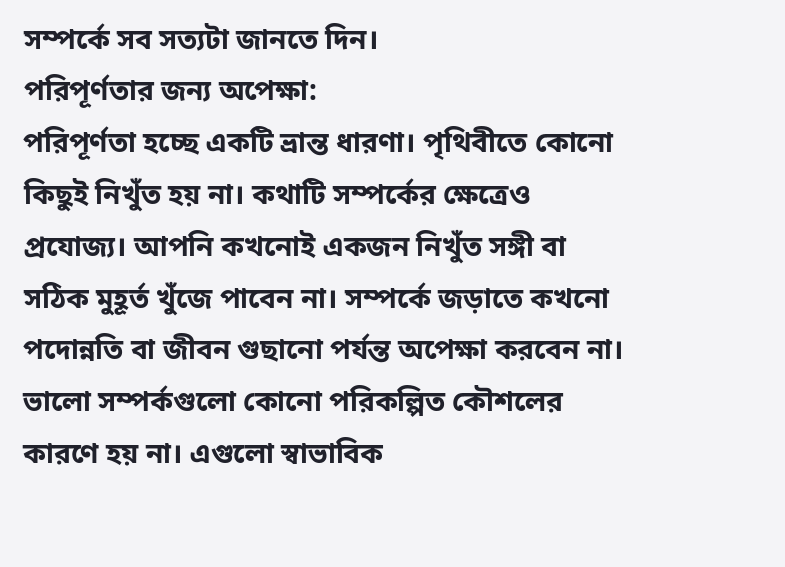সম্পর্কে সব সত্যটা জানতে দিন।
পরিপূর্ণতার জন্য অপেক্ষা:
পরিপূর্ণতা হচ্ছে একটি ভ্রান্ত ধারণা। পৃথিবীতে কোনো কিছুই নিখুঁত হয় না। কথাটি সম্পর্কের ক্ষেত্রেও প্রযোজ্য। আপনি কখনোই একজন নিখুঁত সঙ্গী বা সঠিক মুহূর্ত খুঁজে পাবেন না। সম্পর্কে জড়াতে কখনো পদোন্নতি বা জীবন গুছানো পর্যন্ত অপেক্ষা করবেন না। ভালো সম্পর্কগুলো কোনো পরিকল্পিত কৌশলের কারণে হয় না। এগুলো স্বাভাবিক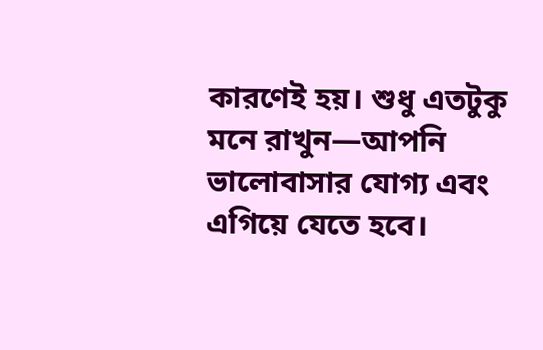কারণেই হয়। শুধু এতটুকু মনে রাখুন―আপনি ভালোবাসার যোগ্য এবং এগিয়ে যেতে হবে।